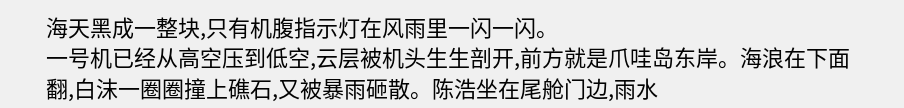海天黑成一整块,只有机腹指示灯在风雨里一闪一闪。
一号机已经从高空压到低空,云层被机头生生剖开,前方就是爪哇岛东岸。海浪在下面翻,白沫一圈圈撞上礁石,又被暴雨砸散。陈浩坐在尾舱门边,雨水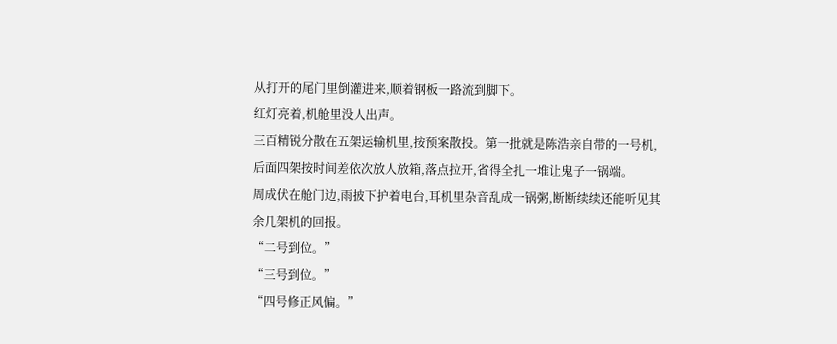从打开的尾门里倒灌进来,顺着钢板一路流到脚下。
红灯亮着,机舱里没人出声。
三百精锐分散在五架运输机里,按预案散投。第一批就是陈浩亲自带的一号机,后面四架按时间差依次放人放箱,落点拉开,省得全扎一堆让鬼子一锅端。
周成伏在舱门边,雨披下护着电台,耳机里杂音乱成一锅粥,断断续续还能听见其余几架机的回报。
“二号到位。”
“三号到位。”
“四号修正风偏。”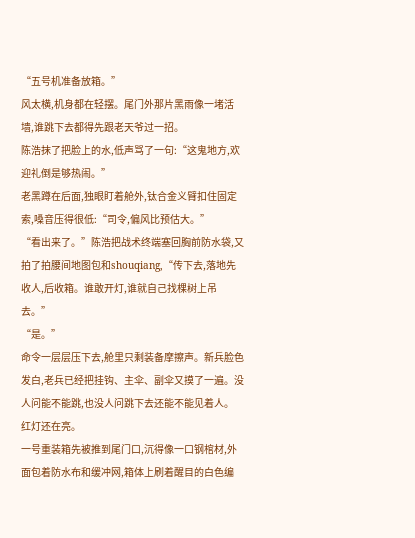“五号机准备放箱。”
风太横,机身都在轻摆。尾门外那片黑雨像一堵活墙,谁跳下去都得先跟老天爷过一招。
陈浩抹了把脸上的水,低声骂了一句:“这鬼地方,欢迎礼倒是够热闹。”
老黑蹲在后面,独眼盯着舱外,钛合金义臂扣住固定索,嗓音压得很低:“司令,偏风比预估大。”
“看出来了。”陈浩把战术终端塞回胸前防水袋,又拍了拍腰间地图包和shouqiang,“传下去,落地先收人,后收箱。谁敢开灯,谁就自己找棵树上吊去。”
“是。”
命令一层层压下去,舱里只剩装备摩擦声。新兵脸色发白,老兵已经把挂钩、主伞、副伞又摸了一遍。没人问能不能跳,也没人问跳下去还能不能见着人。
红灯还在亮。
一号重装箱先被推到尾门口,沉得像一口钢棺材,外面包着防水布和缓冲网,箱体上刷着醒目的白色编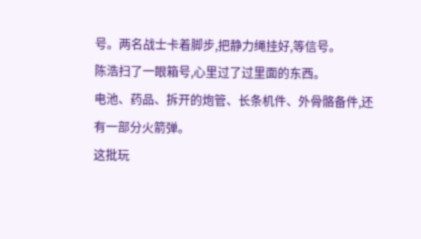号。两名战士卡着脚步,把静力绳挂好,等信号。
陈浩扫了一眼箱号,心里过了过里面的东西。
电池、药品、拆开的炮管、长条机件、外骨骼备件,还有一部分火箭弹。
这批玩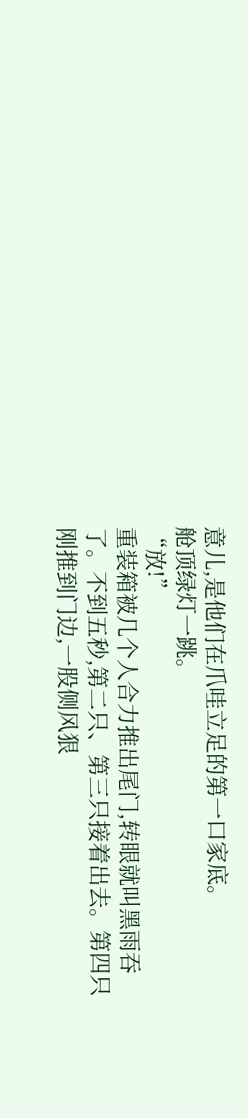意儿,是他们在爪哇立足的第一口家底。
舱顶绿灯一跳。
“放!”
重装箱被几个人合力推出尾门,转眼就叫黑雨吞了。不到五秒,第二只、第三只接着出去。第四只刚推到门边,一股侧风狠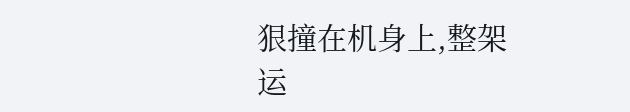狠撞在机身上,整架运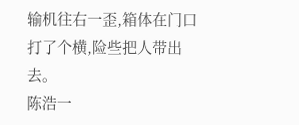输机往右一歪,箱体在门口打了个横,险些把人带出去。
陈浩一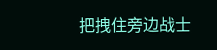把拽住旁边战士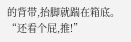的背带,抬脚就踹在箱底。
“还看个屁,推!”